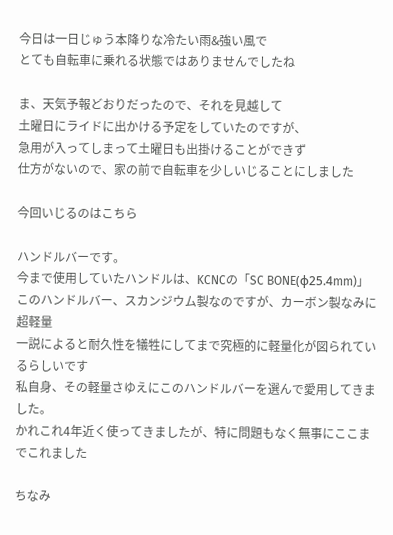今日は一日じゅう本降りな冷たい雨&強い風で
とても自転車に乗れる状態ではありませんでしたね

ま、天気予報どおりだったので、それを見越して
土曜日にライドに出かける予定をしていたのですが、
急用が入ってしまって土曜日も出掛けることができず
仕方がないので、家の前で自転車を少しいじることにしました

今回いじるのはこちら

ハンドルバーです。
今まで使用していたハンドルは、KCNCの「SC BONE(φ25.4mm)」
このハンドルバー、スカンジウム製なのですが、カーボン製なみに超軽量
一説によると耐久性を犠牲にしてまで究極的に軽量化が図られているらしいです
私自身、その軽量さゆえにこのハンドルバーを選んで愛用してきました。
かれこれ4年近く使ってきましたが、特に問題もなく無事にここまでこれました

ちなみ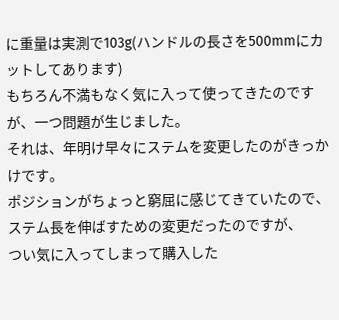に重量は実測で103g(ハンドルの長さを500mmにカットしてあります)
もちろん不満もなく気に入って使ってきたのですが、一つ問題が生じました。
それは、年明け早々にステムを変更したのがきっかけです。
ポジションがちょっと窮屈に感じてきていたので、ステム長を伸ばすための変更だったのですが、
つい気に入ってしまって購入した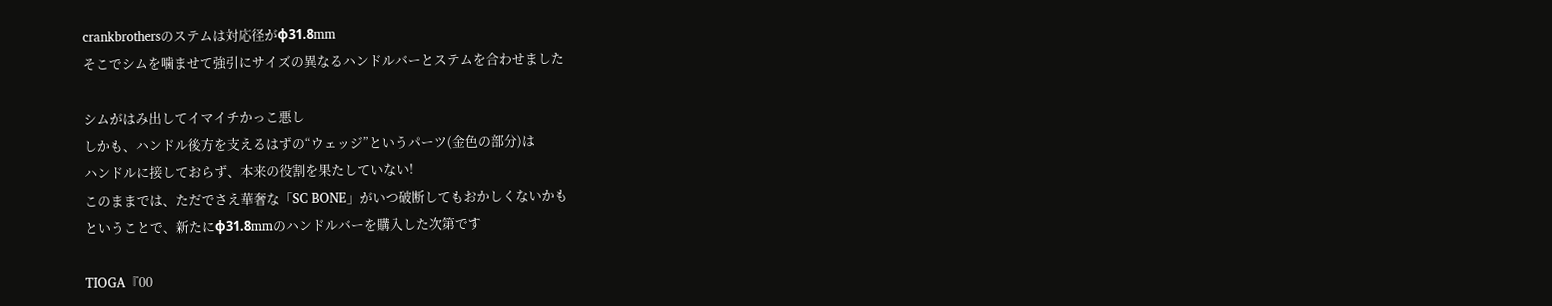crankbrothersのステムは対応径がφ31.8mm
そこでシムを噛ませて強引にサイズの異なるハンドルバーとステムを合わせました

シムがはみ出してイマイチかっこ悪し
しかも、ハンドル後方を支えるはずの“ウェッジ”というパーツ(金色の部分)は
ハンドルに接しておらず、本来の役割を果たしていない!
このままでは、ただでさえ華奢な「SC BONE」がいつ破断してもおかしくないかも
ということで、新たにφ31.8mmのハンドルバーを購入した次第です

TIOGA『00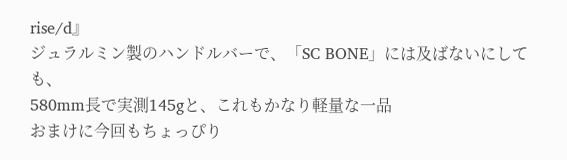rise/d』
ジュラルミン製のハンドルバーで、「SC BONE」には及ばないにしても、
580mm長で実測145gと、これもかなり軽量な一品
おまけに今回もちょっぴり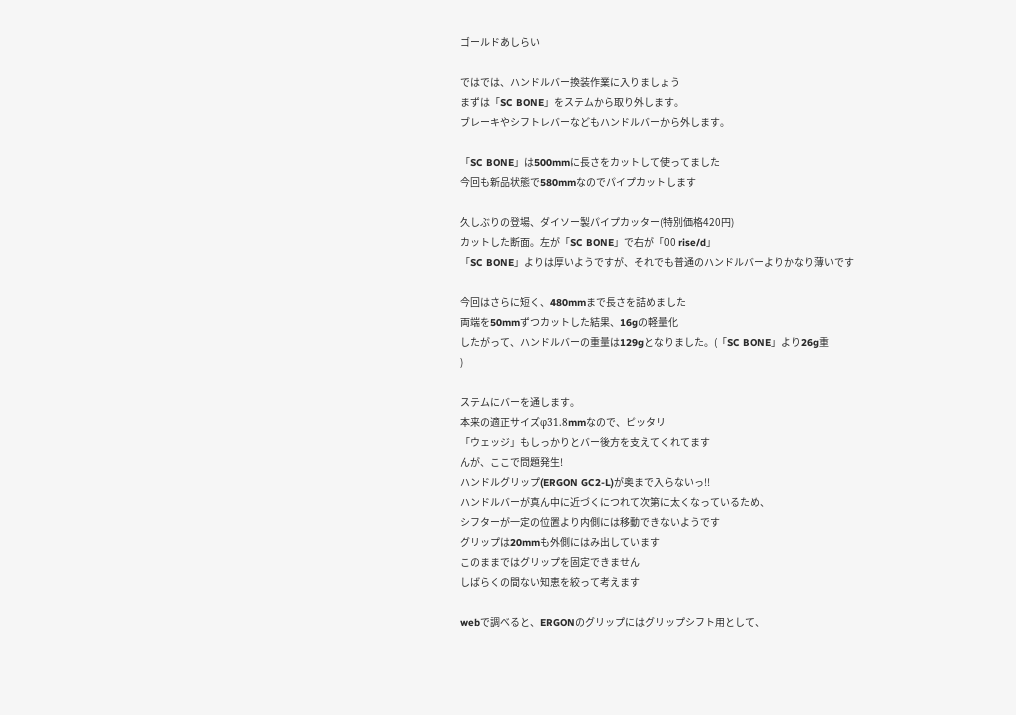ゴールドあしらい

ではでは、ハンドルバー換装作業に入りましょう
まずは「SC BONE」をステムから取り外します。
ブレーキやシフトレバーなどもハンドルバーから外します。

「SC BONE」は500mmに長さをカットして使ってました
今回も新品状態で580mmなのでパイプカットします

久しぶりの登場、ダイソー製パイプカッター(特別価格420円)
カットした断面。左が「SC BONE」で右が「00 rise/d」
「SC BONE」よりは厚いようですが、それでも普通のハンドルバーよりかなり薄いです

今回はさらに短く、480mmまで長さを詰めました
両端を50mmずつカットした結果、16gの軽量化
したがって、ハンドルバーの重量は129gとなりました。(「SC BONE」より26g重
)

ステムにバーを通します。
本来の適正サイズφ31.8mmなので、ピッタリ
「ウェッジ」もしっかりとバー後方を支えてくれてます
んが、ここで問題発生!
ハンドルグリップ(ERGON GC2-L)が奥まで入らないっ!!
ハンドルバーが真ん中に近づくにつれて次第に太くなっているため、
シフターが一定の位置より内側には移動できないようです
グリップは20mmも外側にはみ出しています
このままではグリップを固定できません
しばらくの間ない知恵を絞って考えます

webで調べると、ERGONのグリップにはグリップシフト用として、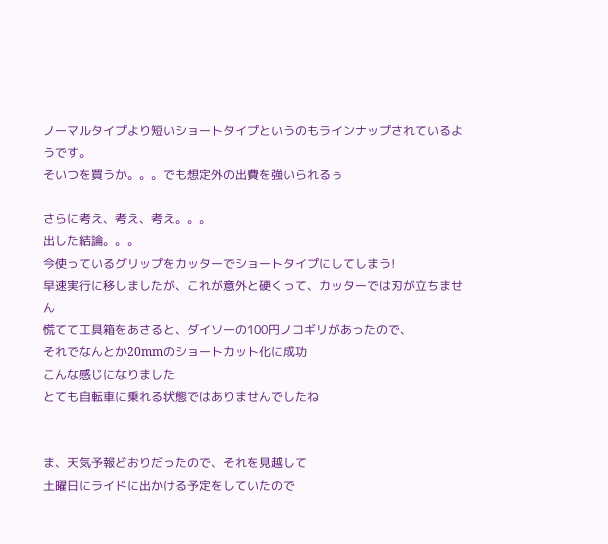ノーマルタイプより短いショートタイプというのもラインナップされているようです。
そいつを買うか。。。でも想定外の出費を強いられるぅ

さらに考え、考え、考え。。。
出した結論。。。
今使っているグリップをカッターでショートタイプにしてしまう!
早速実行に移しましたが、これが意外と硬くって、カッターでは刃が立ちません
慌てて工具箱をあさると、ダイソーの100円ノコギリがあったので、
それでなんとか20mmのショートカット化に成功
こんな感じになりました
とても自転車に乗れる状態ではありませんでしたね


ま、天気予報どおりだったので、それを見越して
土曜日にライドに出かける予定をしていたので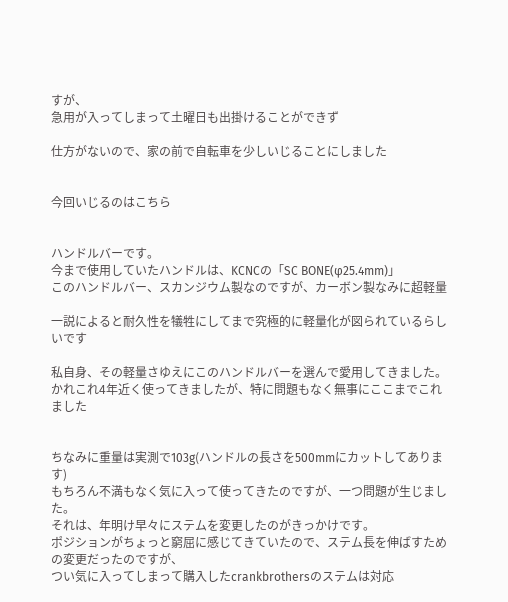すが、
急用が入ってしまって土曜日も出掛けることができず

仕方がないので、家の前で自転車を少しいじることにしました


今回いじるのはこちら


ハンドルバーです。
今まで使用していたハンドルは、KCNCの「SC BONE(φ25.4mm)」
このハンドルバー、スカンジウム製なのですが、カーボン製なみに超軽量

一説によると耐久性を犠牲にしてまで究極的に軽量化が図られているらしいです

私自身、その軽量さゆえにこのハンドルバーを選んで愛用してきました。
かれこれ4年近く使ってきましたが、特に問題もなく無事にここまでこれました


ちなみに重量は実測で103g(ハンドルの長さを500mmにカットしてあります)
もちろん不満もなく気に入って使ってきたのですが、一つ問題が生じました。
それは、年明け早々にステムを変更したのがきっかけです。
ポジションがちょっと窮屈に感じてきていたので、ステム長を伸ばすための変更だったのですが、
つい気に入ってしまって購入したcrankbrothersのステムは対応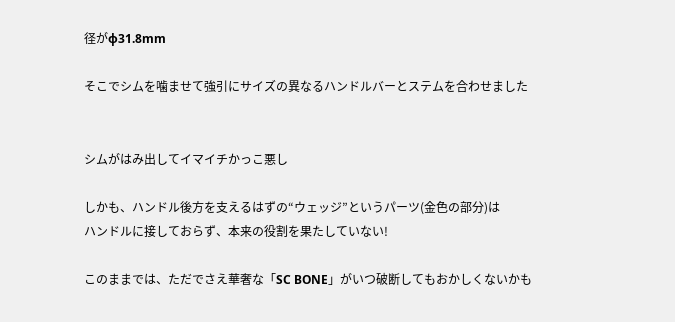径がφ31.8mm

そこでシムを噛ませて強引にサイズの異なるハンドルバーとステムを合わせました


シムがはみ出してイマイチかっこ悪し

しかも、ハンドル後方を支えるはずの“ウェッジ”というパーツ(金色の部分)は
ハンドルに接しておらず、本来の役割を果たしていない!

このままでは、ただでさえ華奢な「SC BONE」がいつ破断してもおかしくないかも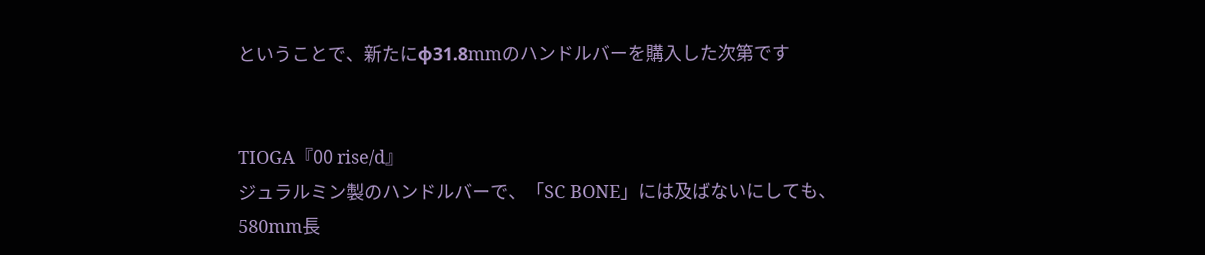ということで、新たにφ31.8mmのハンドルバーを購入した次第です


TIOGA『00 rise/d』
ジュラルミン製のハンドルバーで、「SC BONE」には及ばないにしても、
580mm長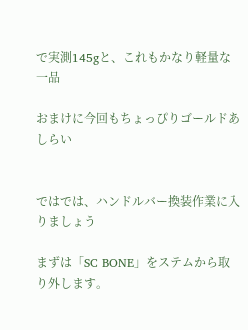で実測145gと、これもかなり軽量な一品

おまけに今回もちょっぴりゴールドあしらい


ではでは、ハンドルバー換装作業に入りましょう

まずは「SC BONE」をステムから取り外します。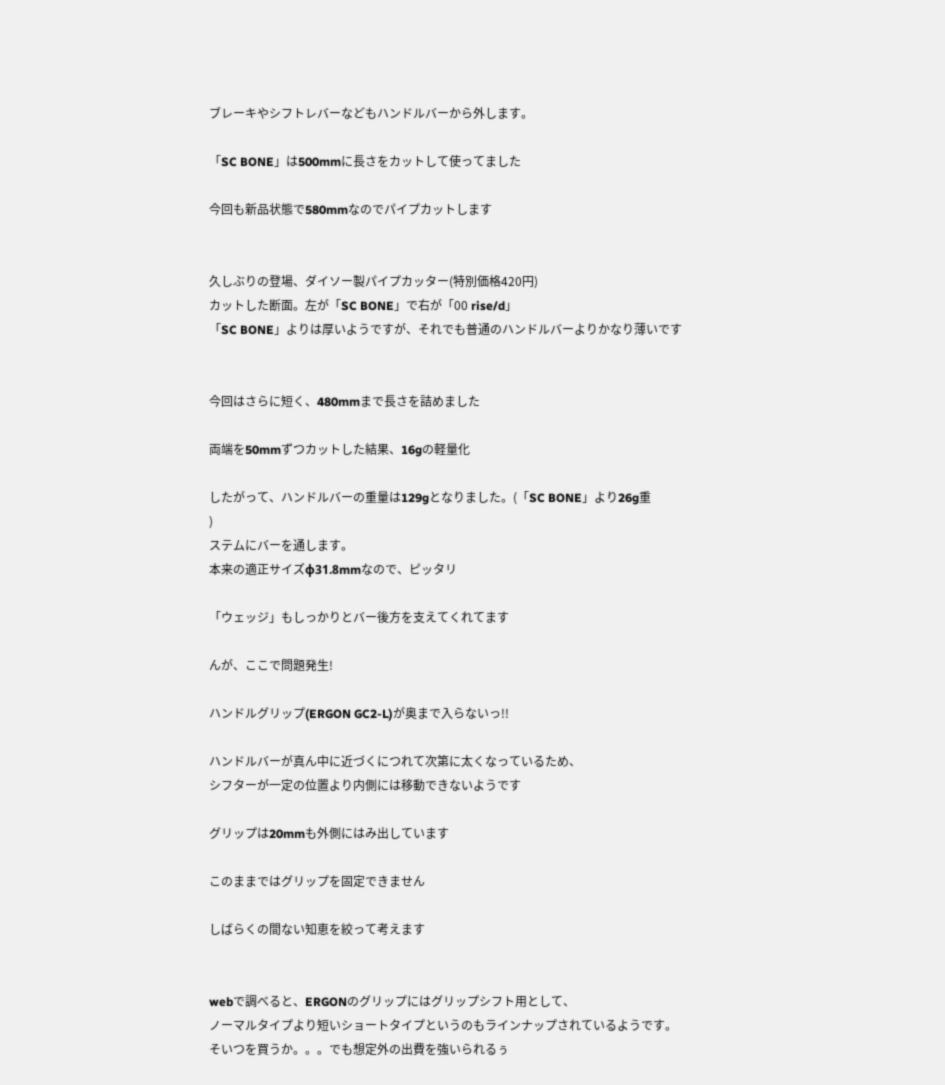ブレーキやシフトレバーなどもハンドルバーから外します。

「SC BONE」は500mmに長さをカットして使ってました

今回も新品状態で580mmなのでパイプカットします


久しぶりの登場、ダイソー製パイプカッター(特別価格420円)
カットした断面。左が「SC BONE」で右が「00 rise/d」
「SC BONE」よりは厚いようですが、それでも普通のハンドルバーよりかなり薄いです


今回はさらに短く、480mmまで長さを詰めました

両端を50mmずつカットした結果、16gの軽量化

したがって、ハンドルバーの重量は129gとなりました。(「SC BONE」より26g重
)
ステムにバーを通します。
本来の適正サイズφ31.8mmなので、ピッタリ

「ウェッジ」もしっかりとバー後方を支えてくれてます

んが、ここで問題発生!

ハンドルグリップ(ERGON GC2-L)が奥まで入らないっ!!

ハンドルバーが真ん中に近づくにつれて次第に太くなっているため、
シフターが一定の位置より内側には移動できないようです

グリップは20mmも外側にはみ出しています

このままではグリップを固定できません

しばらくの間ない知恵を絞って考えます


webで調べると、ERGONのグリップにはグリップシフト用として、
ノーマルタイプより短いショートタイプというのもラインナップされているようです。
そいつを買うか。。。でも想定外の出費を強いられるぅ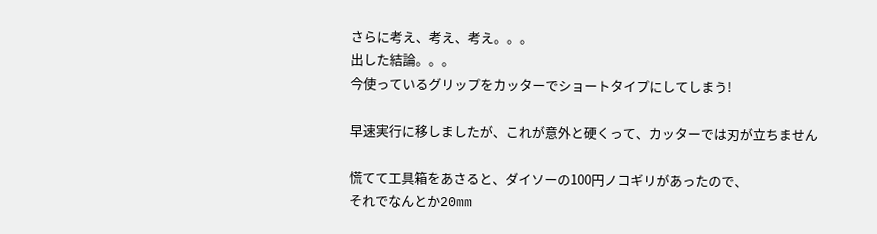さらに考え、考え、考え。。。
出した結論。。。
今使っているグリップをカッターでショートタイプにしてしまう!

早速実行に移しましたが、これが意外と硬くって、カッターでは刃が立ちません

慌てて工具箱をあさると、ダイソーの100円ノコギリがあったので、
それでなんとか20mm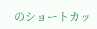のショートカッ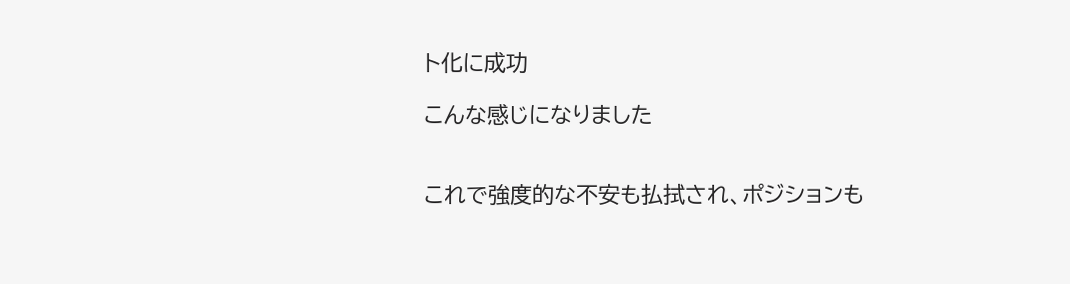ト化に成功

こんな感じになりました


これで強度的な不安も払拭され、ポジションも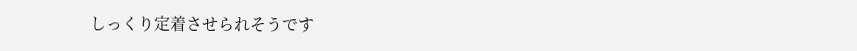しっくり定着させられそうです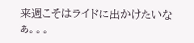来週こそはライドに出かけたいなぁ。。。